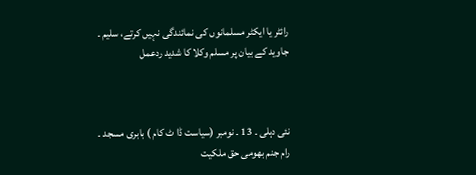رائٹر یا ایکٹر مسلمانوں کی نمائندگی نہیں کرتے، سلیم ۔ جاوید کے بیان پر مسلم وکلا کا شدید ردعمل



نئی دہلی ۔ 13 ۔ نومبر (سیاست ڈا ٹ کام ) بابری مسجد ۔ رام جنم بھومی حق ملکیت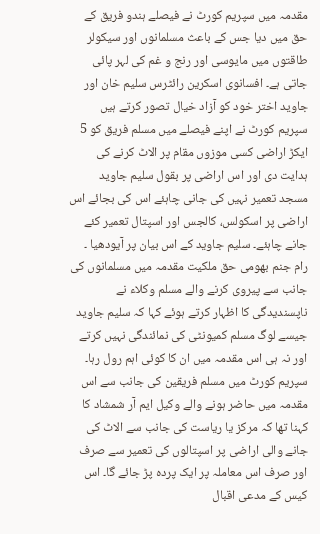مقدمہ میں سپریم کورٹ نے فیصلے ہندو فریق کے حق میں دیا جس کے باعث مسلمانوں اور سیکولر طاقتوں میں مایوسی اور رنج و غم کی لہر پائی جاتی ہے۔ افسانوی اسکرین رائٹرس سلیم خان اور جاوید اختر خود کو آزاد خیال تصور کرتے ہیں سپریم کورٹ نے اپنے فیصلے میں مسلم فریق کو 5 ایکڑ اراضی کسی موزوں مقام پر الاٹ کرنے کی ہدایت دی اور اس اراضی پر بقول سلیم جاوید مسجد تعمیر نہیں کی جانی چاہئے اس کی بجائے اس اراضی پر اسکولس، کالجس اور اسپتال تعمیر کئے جانے چاہئے۔ سلیم جاوید کے اس بیان پر آیودھیا ۔ رام جنم بھومی حق ملکیت مقدمہ میں مسلمانوں کی جانب سے پیروی کرنے والے مسلم وکلاء نے ناپسندیدگی کا اظہار کرتے ہوئے کہا کہ سلیم جاوید جیسے لوگ مسلم کمیونٹی کی نمائندگی نہیں کرتے اور نہ ہی اس مقدمہ میں ان کا کوئی اہم رول رہا۔ سپریم کورٹ میں مسلم فریقین کی جانب سے اس مقدمہ میں حاضر ہونے والے وکیل ایم آر شمشاد کا کہنا تھا کہ مرکز یا ریاست کی جانب سے الاٹ کی جانے والی اراضی پر اسپتالوں کی تعمیر سے صرف اور صرف اس معاملہ پر ایک پردہ پڑ جائے گا۔ اس کیس کے مدعی اقبال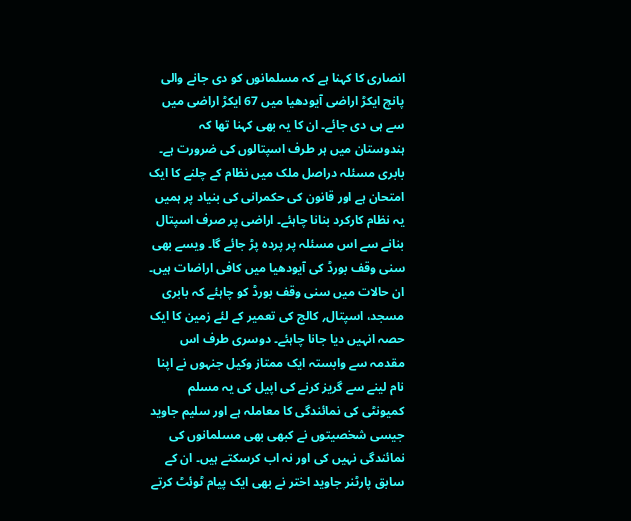انصاری کا کہنا ہے کہ مسلمانوں کو دی جانے والی پانچ ایکڑ اراضی آیودھیا میں 67 ایکڑ اراضی میں سے ہی دی جائے۔ ان کا یہ بھی کہنا تھا کہ ہندوستان میں ہر طرف اسپتالوں کی ضرورت ہے۔ بابری مسئلہ دراصل ملک میں نظام کے چلنے کا ایک امتحان ہے اور قانون کی حکمرانی کی بنیاد پر ہمیں یہ نظام کارکرد بنانا چاہئے۔ اراضی پر صرف اسپتال بنانے سے اس مسئلہ پر پردہ پڑ جائے گا۔ ویسے بھی سنی وقف بورڈ کی آیودھیا میں کافی اراضات ہیں۔ ان حالات میں سنی وقف بورڈ کو چاہئے کہ بابری مسجد، اسپتال؍ کالج کی تعمیر کے لئے زمین کا ایک حصہ انہیں دیا جانا چاہئے۔ دوسری طرف اس مقدمہ سے وابستہ ایک ممتاز وکیل جنہوں نے اپنا نام لینے سے گریز کرنے کی اپیل کی یہ مسلم کمیونٹی کی نمائندگی کا معاملہ ہے اور سلیم جاوید جیسی شخصیتوں نے کبھی بھی مسلمانوں کی نمائندگی نہیں کی اور نہ اب کرسکتے ہیں۔ ان کے سابق پارٹنر جاوید اختر نے بھی ایک پیام ٹوئٹ کرتے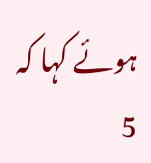ہوئے کہا کہ 5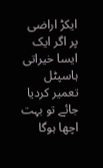ایکڑ اراضی پر اگر ایک ایسا خیراتی ہاسپٹل تعمیر کردیا جائے تو بہت اچھا ہوگا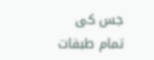جس کی تمام طبقات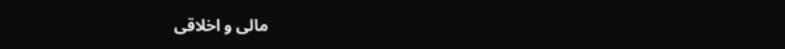مالی و اخلاقی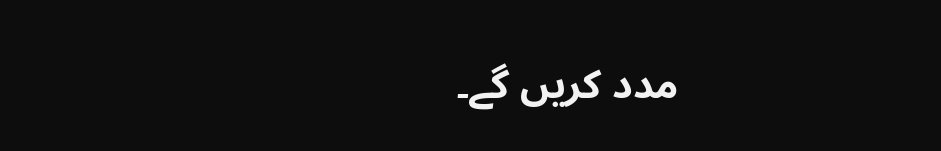مدد کریں گے۔